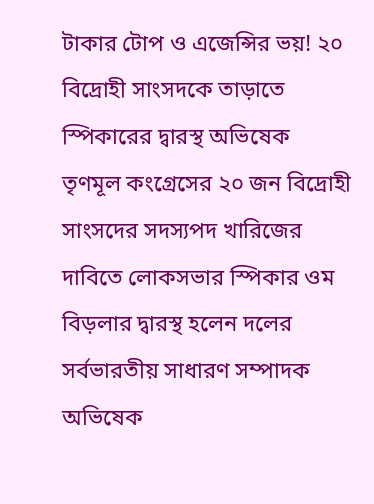টাকার টোপ ও এজেন্সির ভয়! ২০ বিদ্রোহী সাংসদকে তাড়াতে স্পিকারের দ্বারস্থ অভিষেক
তৃণমূল কংগ্রেসের ২০ জন বিদ্রোহী সাংসদের সদস্যপদ খারিজের দাবিতে লোকসভার স্পিকার ওম বিড়লার দ্বারস্থ হলেন দলের সর্বভারতীয় সাধারণ সম্পাদক অভিষেক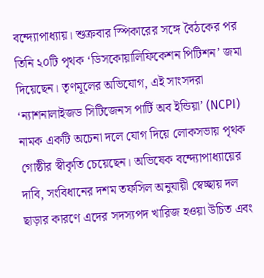বন্দ্যোপাধ্যায়। শুক্রবার স্পিকারের সঙ্গে বৈঠকের পর তিনি ২০টি পৃথক ‘ডিসকোয়ালিফিকেশন পিটিশন’ জমা দিয়েছেন। তৃণমূলের অভিযোগ, এই সাংসদরা ‘ন্যাশনালাইজড সিটিজেনস পার্টি অব ইন্ডিয়া’ (NCPI) নামক একটি অচেনা দলে যোগ দিয়ে লোকসভায় পৃথক গোষ্ঠীর স্বীকৃতি চেয়েছেন। অভিষেক বন্দ্যোপাধ্যায়ের দাবি, সংবিধানের দশম তফসিল অনুযায়ী স্বেচ্ছায় দল ছাড়ার কারণে এদের সদস্যপদ খারিজ হওয়া উচিত এবং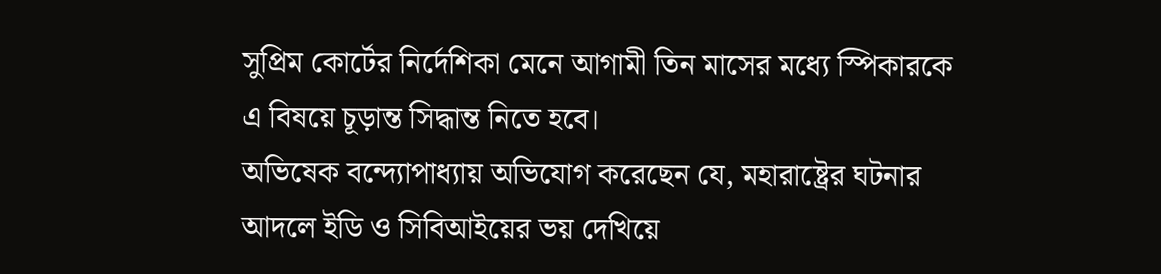সুপ্রিম কোর্টের নির্দেশিকা মেনে আগামী তিন মাসের মধ্যে স্পিকারকে এ বিষয়ে চূড়ান্ত সিদ্ধান্ত নিতে হবে।
অভিষেক বন্দ্যোপাধ্যায় অভিযোগ করেছেন যে, মহারাষ্ট্রের ঘটনার আদলে ইডি ও সিবিআইয়ের ভয় দেখিয়ে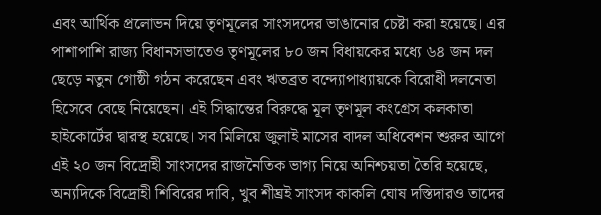এবং আর্থিক প্রলোভন দিয়ে তৃণমূলের সাংসদদের ভাঙানোর চেষ্টা করা হয়েছে। এর পাশাপাশি রাজ্য বিধানসভাতেও তৃণমূলের ৮০ জন বিধায়কের মধ্যে ৬৪ জন দল ছেড়ে নতুন গোষ্ঠী গঠন করেছেন এবং ঋতব্রত বন্দ্যোপাধ্যায়কে বিরোধী দলনেতা হিসেবে বেছে নিয়েছেন। এই সিদ্ধান্তের বিরুদ্ধে মূল তৃণমূল কংগ্রেস কলকাতা হাইকোর্টের দ্বারস্থ হয়েছে। সব মিলিয়ে জুলাই মাসের বাদল অধিবেশন শুরুর আগে এই ২০ জন বিদ্রোহী সাংসদের রাজনৈতিক ভাগ্য নিয়ে অনিশ্চয়তা তৈরি হয়েছে, অন্যদিকে বিদ্রোহী শিবিরের দাবি, খুব শীঘ্রই সাংসদ কাকলি ঘোষ দস্তিদারও তাদের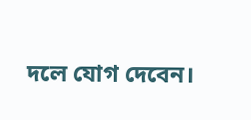দলে যোগ দেবেন।